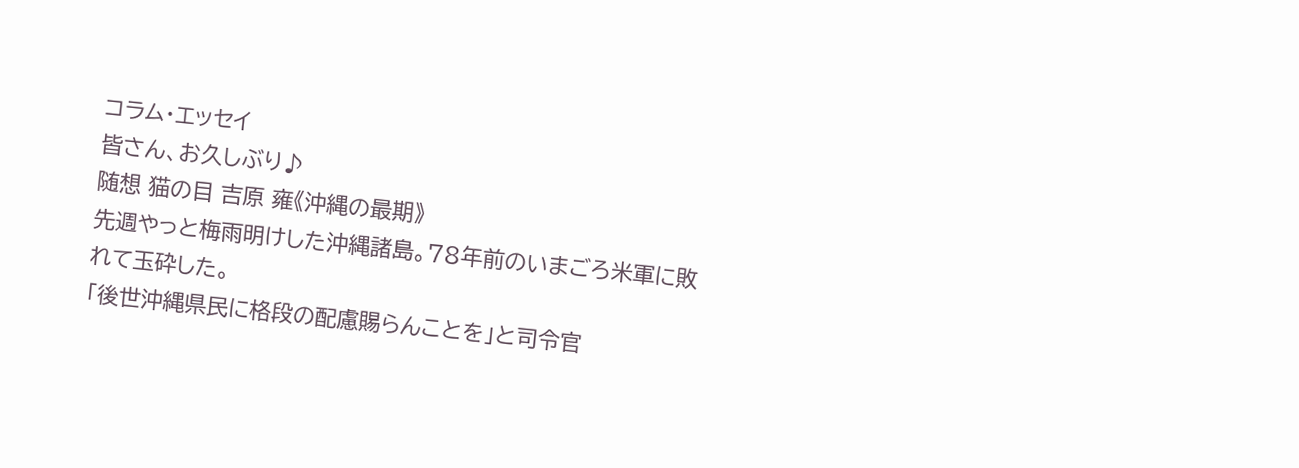コラム・エッセイ
皆さん、お久しぶり♪
随想 猫の目 吉原 雍《沖縄の最期》
先週やっと梅雨明けした沖縄諸島。78年前のいまごろ米軍に敗れて玉砕した。
「後世沖縄県民に格段の配慮賜らんことを」と司令官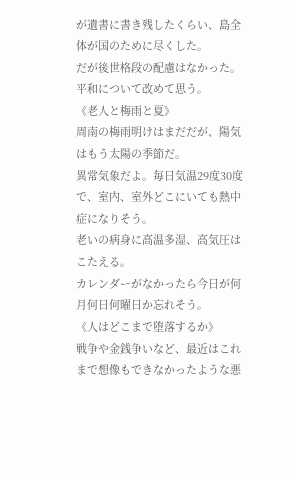が遺書に書き残したくらい、島全体が国のために尽くした。
だが後世格段の配慮はなかった。平和について改めて思う。
《老人と梅雨と夏》
周南の梅雨明けはまだだが、陽気はもう太陽の季節だ。
異常気象だよ。毎日気温29度30度で、室内、室外どこにいても熱中症になりそう。
老いの病身に高温多湿、高気圧はこたえる。
カレンダーがなかったら今日が何月何日何曜日か忘れそう。
《人はどこまで堕落するか》
戦争や金銭争いなど、最近はこれまで想像もできなかったような悪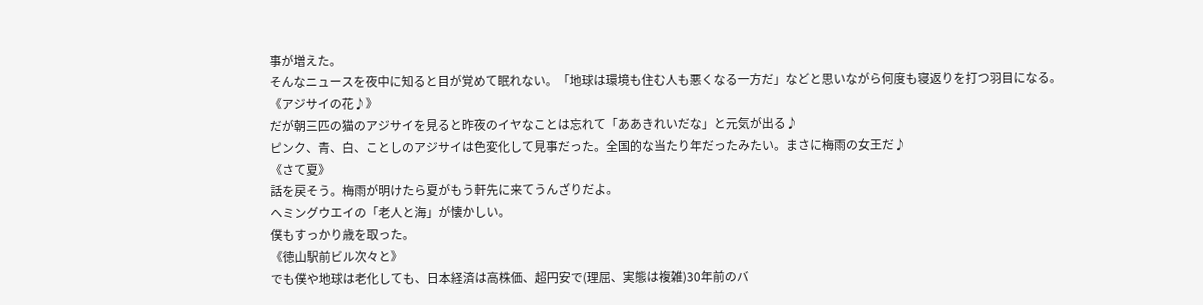事が増えた。
そんなニュースを夜中に知ると目が覚めて眠れない。「地球は環境も住む人も悪くなる一方だ」などと思いながら何度も寝返りを打つ羽目になる。
《アジサイの花♪》
だが朝三匹の猫のアジサイを見ると昨夜のイヤなことは忘れて「ああきれいだな」と元気が出る♪
ピンク、青、白、ことしのアジサイは色変化して見事だった。全国的な当たり年だったみたい。まさに梅雨の女王だ♪
《さて夏》
話を戻そう。梅雨が明けたら夏がもう軒先に来てうんざりだよ。
ヘミングウエイの「老人と海」が懐かしい。
僕もすっかり歳を取った。
《徳山駅前ビル次々と》
でも僕や地球は老化しても、日本経済は高株価、超円安で(理屈、実態は複雑)30年前のバ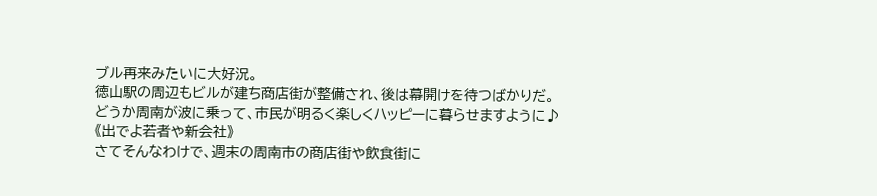ブル再来みたいに大好況。
徳山駅の周辺もビルが建ち商店街が整備され、後は幕開けを待つばかりだ。
どうか周南が波に乗って、市民が明るく楽しくハッピーに暮らせますように♪
《出でよ若者や新会社》
さてそんなわけで、週末の周南市の商店街や飲食街に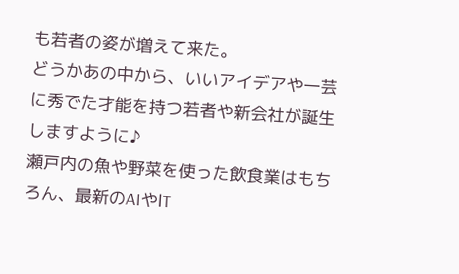も若者の姿が増えて来た。
どうかあの中から、いいアイデアや一芸に秀でた才能を持つ若者や新会社が誕生しますように♪
瀬戸内の魚や野菜を使った飲食業はもちろん、最新のAIやⅠT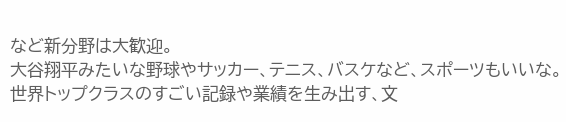など新分野は大歓迎。
大谷翔平みたいな野球やサッカー、テニス、バスケなど、スポーツもいいな。
世界トップクラスのすごい記録や業績を生み出す、文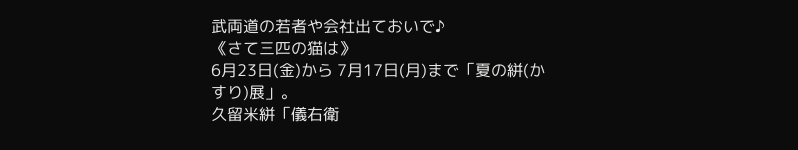武両道の若者や会社出ておいで♪
《さて三匹の猫は》
6月23日(金)から 7月17日(月)まで「夏の絣(かすり)展」。
久留米絣「儀右衛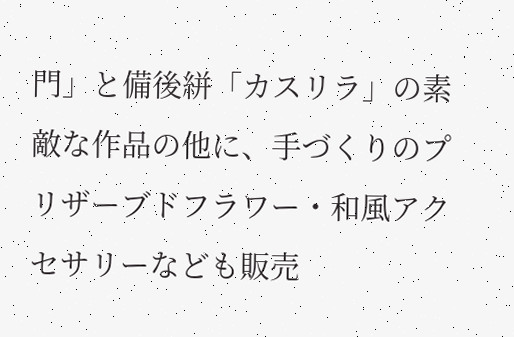門」と備後絣「カスリラ」の素敵な作品の他に、手づくりのプリザーブドフラワー・和風アクセサリーなども販売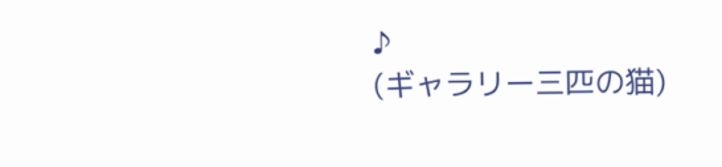♪
(ギャラリー三匹の猫)